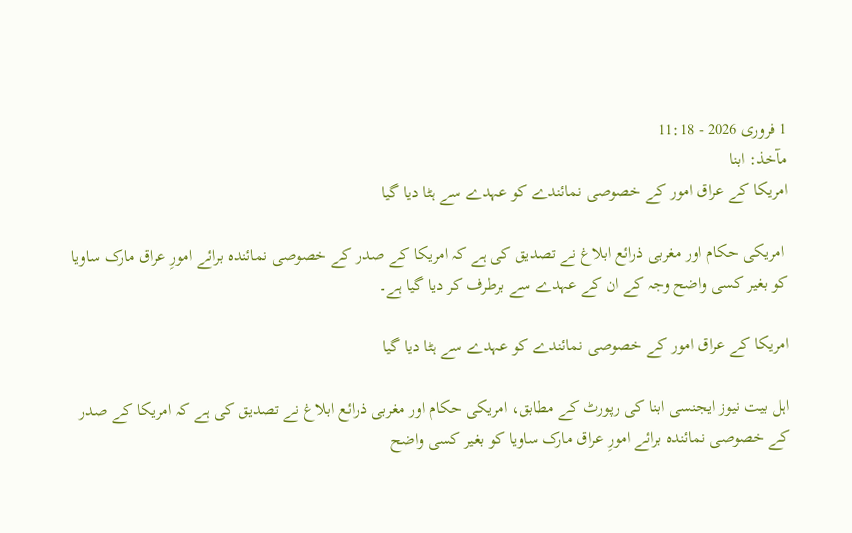1 فروری 2026 - 11:18
مآخذ: ابنا
امریکا کے عراق امور کے خصوصی نمائندے کو عہدے سے ہٹا دیا گیا

 امریکی حکام اور مغربی ذرائع ابلاغ نے تصدیق کی ہے کہ امریکا کے صدر کے خصوصی نمائندہ برائے امورِ عراق مارک ساویا کو بغیر کسی واضح وجہ کے ان کے عہدے سے برطرف کر دیا گیا ہے۔

امریکا کے عراق امور کے خصوصی نمائندے کو عہدے سے ہٹا دیا گیا

اہل بیت نیوز ایجنسی ابنا کی رپورٹ کے مطابق، امریکی حکام اور مغربی ذرائع ابلاغ نے تصدیق کی ہے کہ امریکا کے صدر کے خصوصی نمائندہ برائے امورِ عراق مارک ساویا کو بغیر کسی واضح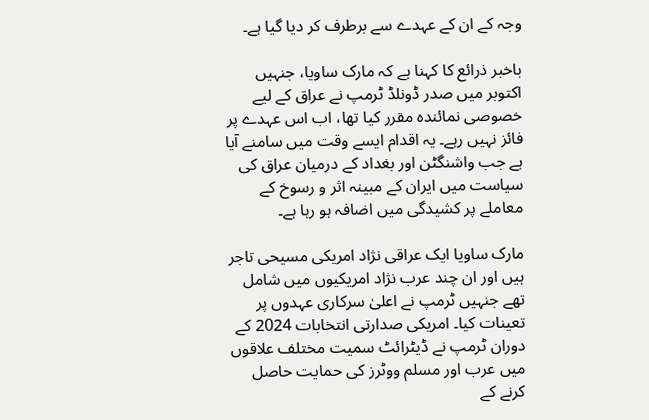وجہ کے ان کے عہدے سے برطرف کر دیا گیا ہے۔

باخبر ذرائع کا کہنا ہے کہ مارک ساویا، جنہیں اکتوبر میں صدر ڈونلڈ ٹرمپ نے عراق کے لیے خصوصی نمائندہ مقرر کیا تھا، اب اس عہدے پر فائز نہیں رہے۔ یہ اقدام ایسے وقت میں سامنے آیا ہے جب واشنگٹن اور بغداد کے درمیان عراق کی سیاست میں ایران کے مبینہ اثر و رسوخ کے معاملے پر کشیدگی میں اضافہ ہو رہا ہے۔

مارک ساویا ایک عراقی نژاد امریکی مسیحی تاجر ہیں اور ان چند عرب نژاد امریکیوں میں شامل تھے جنہیں ٹرمپ نے اعلیٰ سرکاری عہدوں پر تعینات کیا۔ امریکی صدارتی انتخابات 2024 کے دوران ٹرمپ نے ڈیٹرائٹ سمیت مختلف علاقوں میں عرب اور مسلم ووٹرز کی حمایت حاصل کرنے کے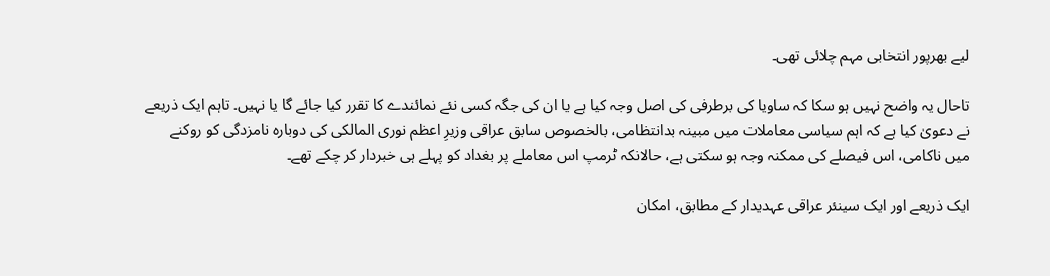لیے بھرپور انتخابی مہم چلائی تھی۔

تاحال یہ واضح نہیں ہو سکا کہ ساویا کی برطرفی کی اصل وجہ کیا ہے یا ان کی جگہ کسی نئے نمائندے کا تقرر کیا جائے گا یا نہیں۔ تاہم ایک ذریعے نے دعویٰ کیا ہے کہ اہم سیاسی معاملات میں مبینہ بدانتظامی، بالخصوص سابق عراقی وزیرِ اعظم نوری المالکی کی دوبارہ نامزدگی کو روکنے میں ناکامی، اس فیصلے کی ممکنہ وجہ ہو سکتی ہے، حالانکہ ٹرمپ اس معاملے پر بغداد کو پہلے ہی خبردار کر چکے تھے۔

ایک ذریعے اور ایک سینئر عراقی عہدیدار کے مطابق، امکان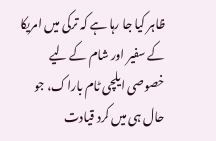ظاہر کیا جا رہا ہے کہ ترکی میں امریکا کے سفیر اور شام کے لیے خصوصی ایلچی ٹام باراک، جو حال ہی میں کرد قیادت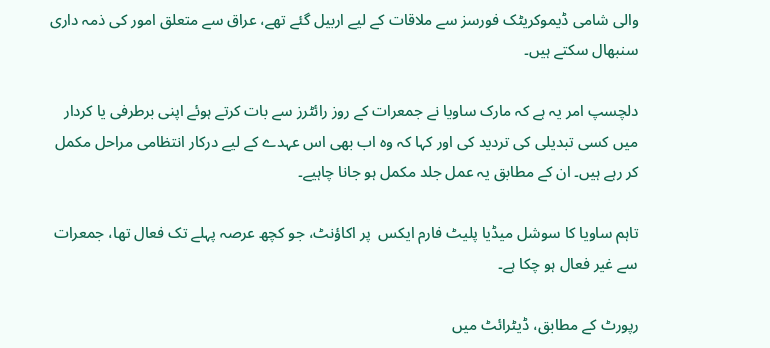والی شامی ڈیموکریٹک فورسز سے ملاقات کے لیے اربیل گئے تھے، عراق سے متعلق امور کی ذمہ داری سنبھال سکتے ہیں۔

دلچسپ امر یہ ہے کہ مارک ساویا نے جمعرات کے روز رائٹرز سے بات کرتے ہوئے اپنی برطرفی یا کردار میں کسی تبدیلی کی تردید کی اور کہا کہ وہ اب بھی اس عہدے کے لیے درکار انتظامی مراحل مکمل کر رہے ہیں۔ ان کے مطابق یہ عمل جلد مکمل ہو جانا چاہیے۔

تاہم ساویا کا سوشل میڈیا پلیٹ فارم ایکس  پر اکاؤنٹ، جو کچھ عرصہ پہلے تک فعال تھا، جمعرات سے غیر فعال ہو چکا ہے۔

رپورٹ کے مطابق، ڈیٹرائٹ میں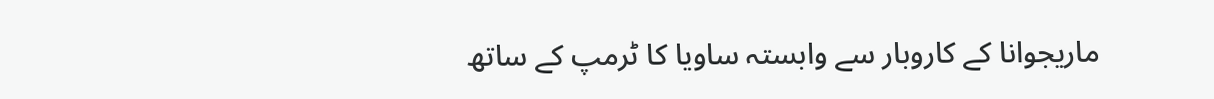ماریجوانا کے کاروبار سے وابستہ ساویا کا ٹرمپ کے ساتھ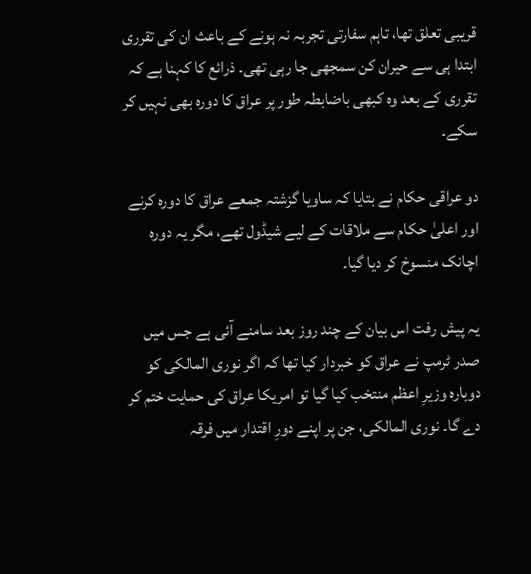قریبی تعلق تھا، تاہم سفارتی تجربہ نہ ہونے کے باعث ان کی تقرری ابتدا ہی سے حیران کن سمجھی جا رہی تھی۔ ذرائع کا کہنا ہے کہ تقرری کے بعد وہ کبھی باضابطہ طور پر عراق کا دورہ بھی نہیں کر سکے۔

دو عراقی حکام نے بتایا کہ ساویا گزشتہ جمعے عراق کا دورہ کرنے اور اعلیٰ حکام سے ملاقات کے لیے شیڈول تھے، مگر یہ دورہ اچانک منسوخ کر دیا گیا۔

یہ پیش رفت اس بیان کے چند روز بعد سامنے آئی ہے جس میں صدر ٹرمپ نے عراق کو خبردار کیا تھا کہ اگر نوری المالکی کو دوبارہ وزیرِ اعظم منتخب کیا گیا تو امریکا عراق کی حمایت ختم کر دے گا۔ نوری المالکی، جن پر اپنے دورِ اقتدار میں فرقہ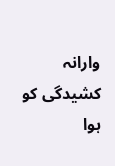وارانہ کشیدگی کو ہوا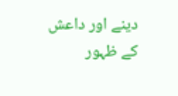دینے اور داعش کے ظہور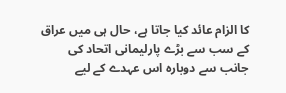کا الزام عائد کیا جاتا ہے، حال ہی میں عراق کے سب سے بڑے پارلیمانی اتحاد کی جانب سے دوبارہ اس عہدے کے لیے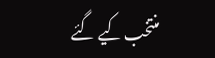منتخب کیے گئے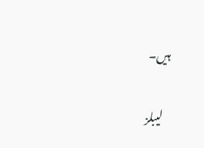ہیں۔

لیبلز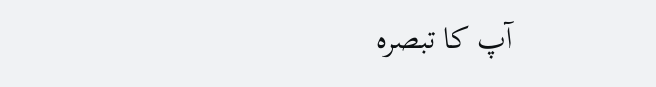آپ کا تبصرہ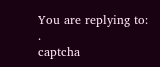You are replying to: .
captcha